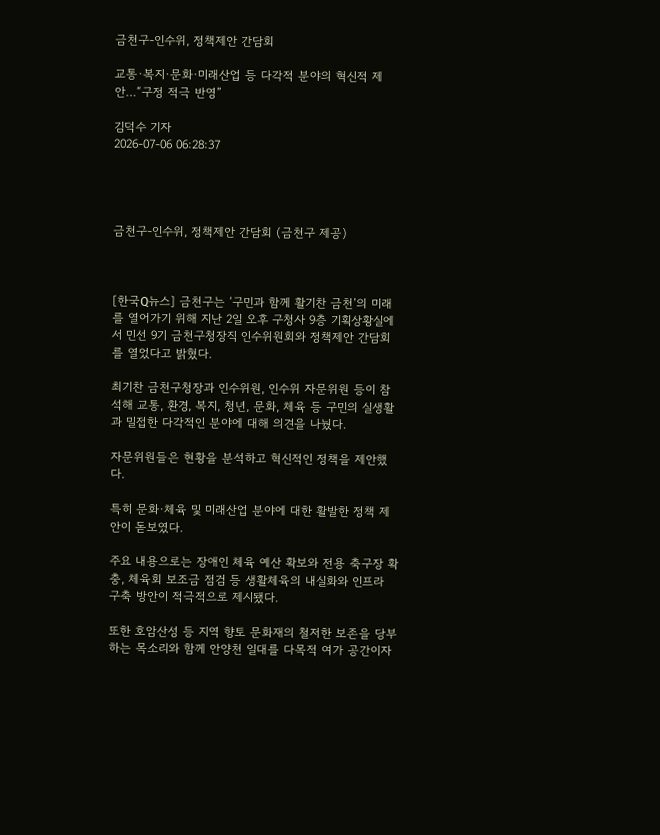금천구-인수위, 정책제안 간담회

교통·복지·문화·미래산업 등 다각적 분야의 혁신적 제안…“구정 적극 반영”

김덕수 기자
2026-07-06 06:28:37




금천구-인수위, 정책제안 간담회 (금천구 제공)



[한국Q뉴스] 금천구는 ‘구민과 함께 활기찬 금천’의 미래를 열어가기 위해 지난 2일 오후 구청사 9층 기획상황실에서 민선 9기 금천구청장직 인수위원회와 정책제안 간담회를 열었다고 밝혔다.

최기찬 금천구청장과 인수위원, 인수위 자문위원 등이 참석해 교통, 환경, 복지, 청년, 문화, 체육 등 구민의 실생활과 밀접한 다각적인 분야에 대해 의견을 나눴다.

자문위원들은 현황을 분석하고 혁신적인 정책을 제안했다.

특히 문화·체육 및 미래산업 분야에 대한 활발한 정책 제안이 돋보였다.

주요 내용으로는 장애인 체육 예산 확보와 전용 축구장 확충, 체육회 보조금 점검 등 생활체육의 내실화와 인프라 구축 방안이 적극적으로 제시됐다.

또한 호암산성 등 지역 향토 문화재의 철저한 보존을 당부하는 목소리와 함께 안양천 일대를 다목적 여가 공간이자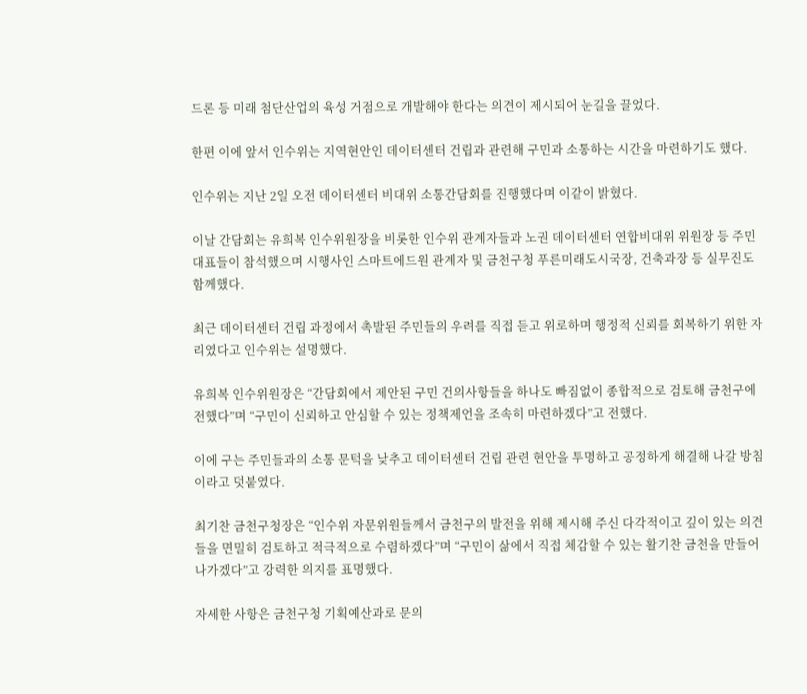드론 등 미래 첨단산업의 육성 거점으로 개발해야 한다는 의견이 제시되어 눈길을 끌었다.

한편 이에 앞서 인수위는 지역현안인 데이터센터 건립과 관련해 구민과 소통하는 시간을 마련하기도 했다.

인수위는 지난 2일 오전 데이터센터 비대위 소통간담회를 진행했다며 이같이 밝혔다.

이날 간담회는 유희복 인수위원장을 비롯한 인수위 관계자들과 노권 데이터센터 연합비대위 위원장 등 주민 대표들이 참석했으며 시행사인 스마트에드원 관계자 및 금천구청 푸른미래도시국장, 건축과장 등 실무진도 함께했다.

최근 데이터센터 건립 과정에서 촉발된 주민들의 우려를 직접 듣고 위로하며 행정적 신뢰를 회복하기 위한 자리였다고 인수위는 설명했다.

유희복 인수위원장은 “간담회에서 제안된 구민 건의사항들을 하나도 빠짐없이 종합적으로 검토해 금천구에 전했다”며 “구민이 신뢰하고 안심할 수 있는 정책제언을 조속히 마련하겠다”고 전했다.

이에 구는 주민들과의 소통 문턱을 낮추고 데이터센터 건립 관련 현안을 투명하고 공정하게 해결해 나갈 방침이라고 덧붙였다.

최기찬 금천구청장은 “인수위 자문위원들께서 금천구의 발전을 위해 제시해 주신 다각적이고 깊이 있는 의견들을 면밀히 검토하고 적극적으로 수렴하겠다”며 “구민이 삶에서 직접 체감할 수 있는 활기찬 금천을 만들어 나가겠다”고 강력한 의지를 표명했다.

자세한 사항은 금천구청 기획예산과로 문의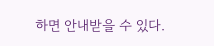하면 안내받을 수 있다.